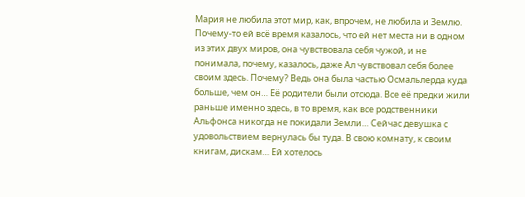Мария не любила этот мир, как, впрочем, не любила и Землю. Почему-то ей всё время казалось, что ей нет места ни в одном из этих двух миров, она чувствовала себя чужой, и не понимала, почему, казалось, даже Ал чувствовал себя более своим здесь. Почему? Ведь она была частью Осмальлерда куда больше, чем он… Её родители были отсюда. Все её предки жили раньше именно здесь, в то время, как все родственники Альфонса никогда не покидали Земли… Сейчас девушка с удовольствием вернулась бы туда. В свою комнату, к своим книгам, дискам… Ей хотелось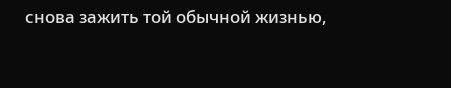снова зажить той обычной жизнью,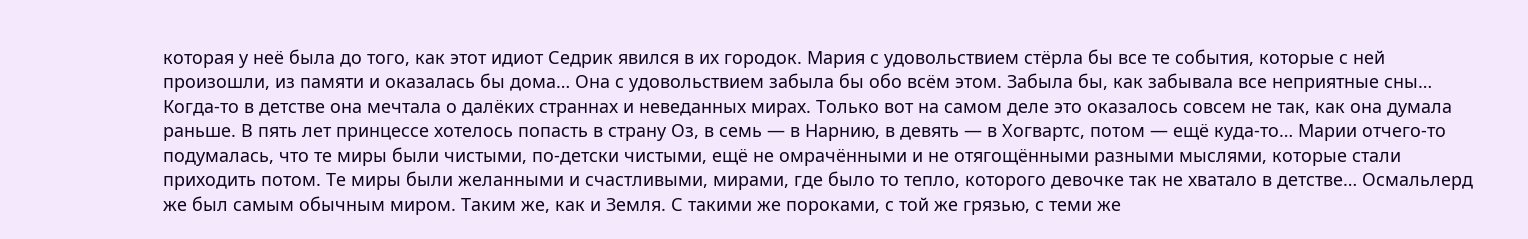которая у неё была до того, как этот идиот Седрик явился в их городок. Мария с удовольствием стёрла бы все те события, которые с ней произошли, из памяти и оказалась бы дома… Она с удовольствием забыла бы обо всём этом. Забыла бы, как забывала все неприятные сны… Когда-то в детстве она мечтала о далёких страннах и неведанных мирах. Только вот на самом деле это оказалось совсем не так, как она думала раньше. В пять лет принцессе хотелось попасть в страну Оз, в семь — в Нарнию, в девять — в Хогвартс, потом — ещё куда-то… Марии отчего-то подумалась, что те миры были чистыми, по-детски чистыми, ещё не омрачёнными и не отягощёнными разными мыслями, которые стали приходить потом. Те миры были желанными и счастливыми, мирами, где было то тепло, которого девочке так не хватало в детстве… Осмальлерд же был самым обычным миром. Таким же, как и Земля. С такими же пороками, с той же грязью, с теми же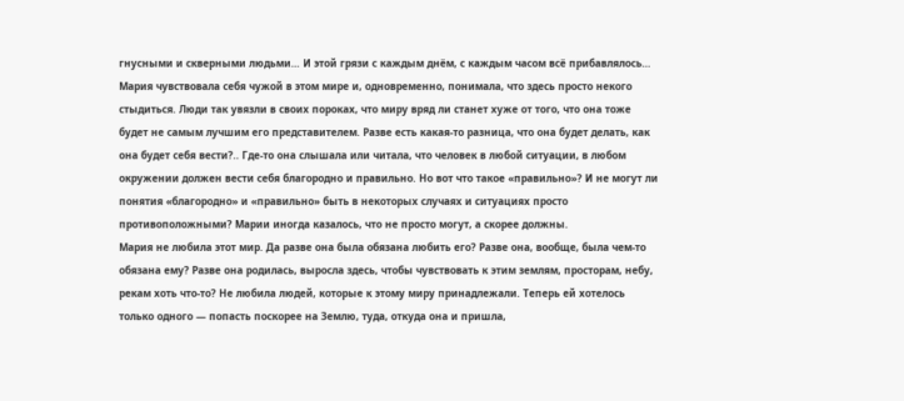гнусными и скверными людьми… И этой грязи с каждым днём, с каждым часом всё прибавлялось… Мария чувствовала себя чужой в этом мире и, одновременно, понимала, что здесь просто некого стыдиться. Люди так увязли в своих пороках, что миру вряд ли станет хуже от того, что она тоже будет не самым лучшим его представителем. Разве есть какая-то разница, что она будет делать, как она будет себя вести?.. Где-то она слышала или читала, что человек в любой ситуации, в любом окружении должен вести себя благородно и правильно. Но вот что такое «правильно»? И не могут ли понятия «благородно» и «правильно» быть в некоторых случаях и ситуациях просто противоположными? Марии иногда казалось, что не просто могут, а скорее должны.
Мария не любила этот мир. Да разве она была обязана любить его? Разве она, вообще, была чем-то обязана ему? Разве она родилась, выросла здесь, чтобы чувствовать к этим землям, просторам, небу, рекам хоть что-то? Не любила людей, которые к этому миру принадлежали. Теперь ей хотелось только одного — попасть поскорее на Землю, туда, откуда она и пришла,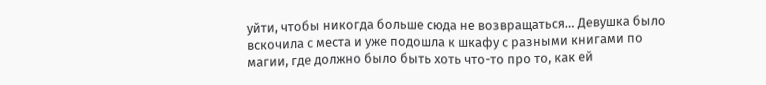уйти, чтобы никогда больше сюда не возвращаться… Девушка было вскочила с места и уже подошла к шкафу с разными книгами по магии, где должно было быть хоть что-то про то, как ей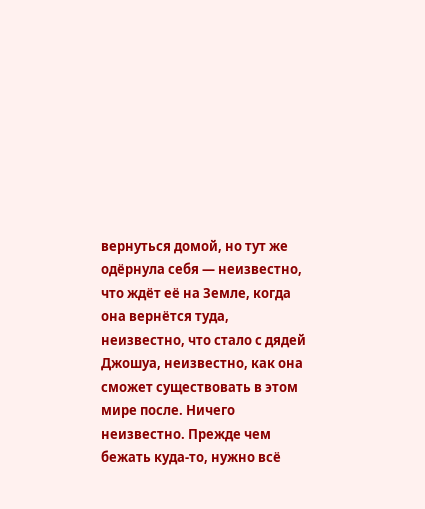вернуться домой, но тут же одёрнула себя — неизвестно, что ждёт её на Земле, когда она вернётся туда, неизвестно, что стало с дядей Джошуа, неизвестно, как она сможет существовать в этом мире после. Ничего неизвестно. Прежде чем бежать куда-то, нужно всё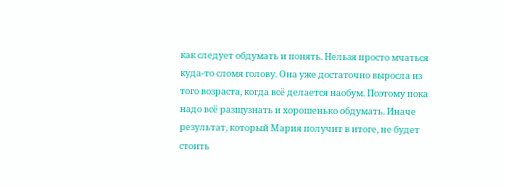как следует обдумать и понять. Нельзя просто мчаться куда-то сломя голову. Она уже достаточно выросла из того возраста, когда всё делается наобум. Поэтому пока надо всё разщузнать и хорошенько обдумать. Иначе результат, который Мария получит в итоге, не будет стоить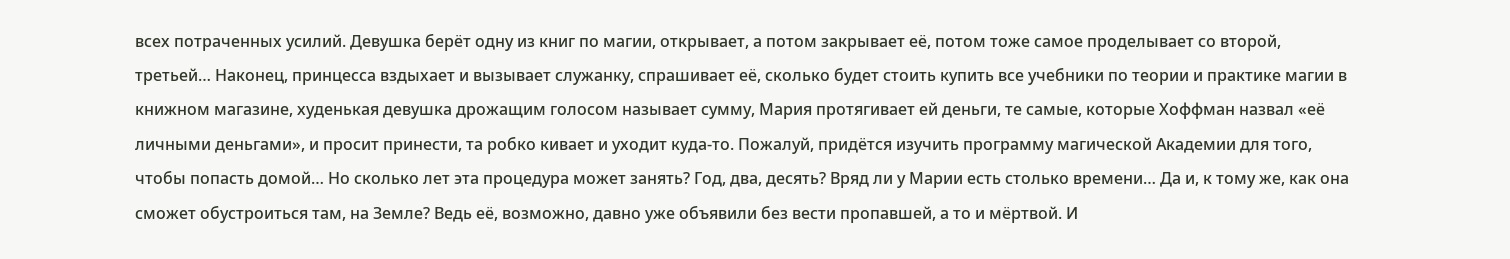всех потраченных усилий. Девушка берёт одну из книг по магии, открывает, а потом закрывает её, потом тоже самое проделывает со второй, третьей… Наконец, принцесса вздыхает и вызывает служанку, спрашивает её, сколько будет стоить купить все учебники по теории и практике магии в книжном магазине, худенькая девушка дрожащим голосом называет сумму, Мария протягивает ей деньги, те самые, которые Хоффман назвал «её личными деньгами», и просит принести, та робко кивает и уходит куда-то. Пожалуй, придётся изучить программу магической Академии для того, чтобы попасть домой… Но сколько лет эта процедура может занять? Год, два, десять? Вряд ли у Марии есть столько времени… Да и, к тому же, как она сможет обустроиться там, на Земле? Ведь её, возможно, давно уже объявили без вести пропавшей, а то и мёртвой. И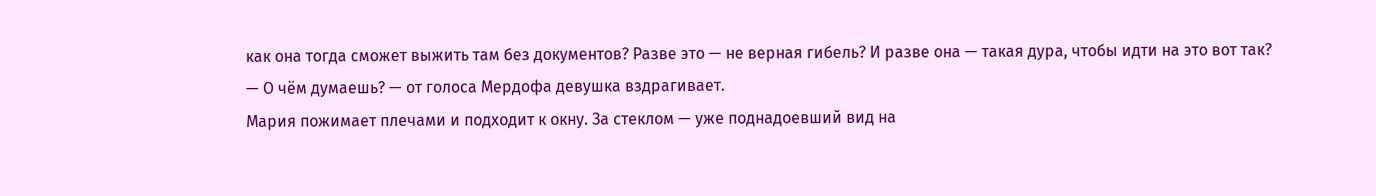как она тогда сможет выжить там без документов? Разве это — не верная гибель? И разве она — такая дура, чтобы идти на это вот так?
— О чём думаешь? — от голоса Мердофа девушка вздрагивает.
Мария пожимает плечами и подходит к окну. За стеклом — уже поднадоевший вид на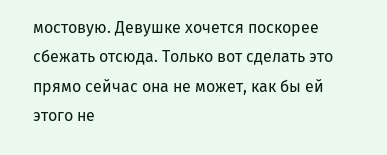мостовую. Девушке хочется поскорее сбежать отсюда. Только вот сделать это прямо сейчас она не может, как бы ей этого не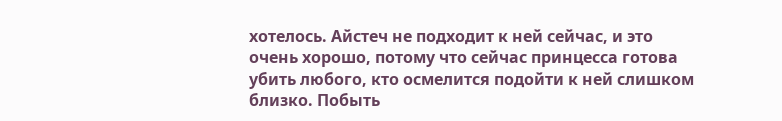хотелось. Айстеч не подходит к ней сейчас, и это очень хорошо, потому что сейчас принцесса готова убить любого, кто осмелится подойти к ней слишком близко. Побыть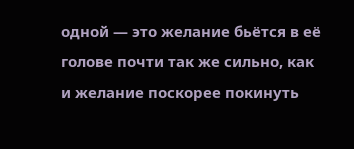одной — это желание бьётся в её голове почти так же сильно, как и желание поскорее покинуть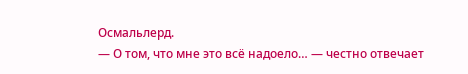Осмальлерд.
— О том, что мне это всё надоело… — честно отвечает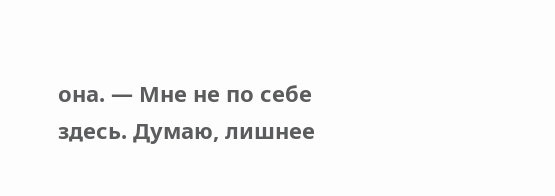она. — Мне не по себе здесь. Думаю, лишнее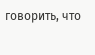говорить, что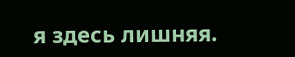я здесь лишняя.